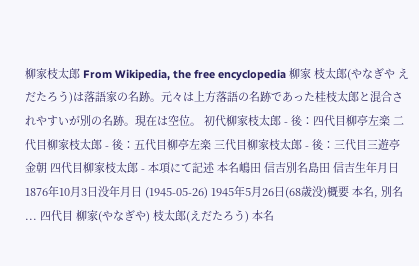柳家枝太郎 From Wikipedia, the free encyclopedia 柳家 枝太郎(やなぎや えだたろう)は落語家の名跡。元々は上方落語の名跡であった桂枝太郎と混合されやすいが別の名跡。現在は空位。 初代柳家枝太郎 - 後∶四代目柳亭左楽 二代目柳家枝太郎 - 後∶五代目柳亭左楽 三代目柳家枝太郎 - 後∶三代目三遊亭金朝 四代目柳家枝太郎 - 本項にて記述 本名嶋田 信吉別名島田 信吉生年月日1876年10月3日没年月日 (1945-05-26) 1945年5月26日(68歳没)概要 本名, 別名 ... 四代目 柳家(やなぎや) 枝太郎(えだたろう) 本名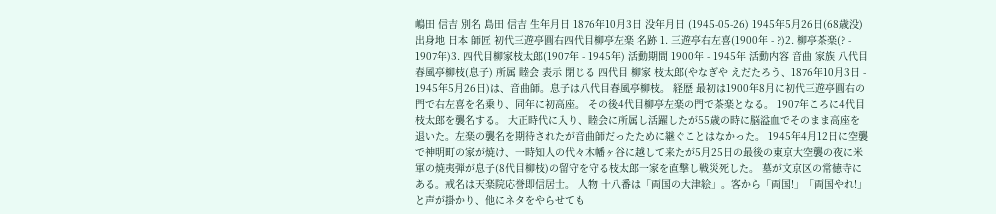嶋田 信吉 別名 島田 信吉 生年月日 1876年10月3日 没年月日 (1945-05-26) 1945年5月26日(68歳没) 出身地 日本 師匠 初代三遊亭圓右四代目柳亭左楽 名跡 1. 三遊亭右左喜(1900年 - ?)2. 柳亭茶楽(? - 1907年)3. 四代目柳家枝太郎(1907年 - 1945年) 活動期間 1900年 - 1945年 活動内容 音曲 家族 八代目春風亭柳枝(息子) 所属 睦会 表示 閉じる 四代目 柳家 枝太郎(やなぎや えだたろう、1876年10月3日 - 1945年5月26日)は、音曲師。息子は八代目春風亭柳枝。 経歴 最初は1900年8月に初代三遊亭圓右の門で右左喜を名乗り、同年に初高座。 その後4代目柳亭左楽の門で茶楽となる。 1907年ころに4代目枝太郎を襲名する。 大正時代に入り、睦会に所属し活躍したが55歳の時に脳溢血でそのまま高座を退いた。左楽の襲名を期待されたが音曲師だったために継ぐことはなかった。 1945年4月12日に空襲で神明町の家が焼け、一時知人の代々木幡ヶ谷に越して来たが5月25日の最後の東京大空襲の夜に米軍の焼夷弾が息子(8代目柳枝)の留守を守る枝太郎一家を直撃し戦災死した。 墓が文京区の常徳寺にある。戒名は天楽院応誉即信居士。 人物 十八番は「両国の大津絵」。客から「両国!」「両国やれ!」と声が掛かり、他にネタをやらせても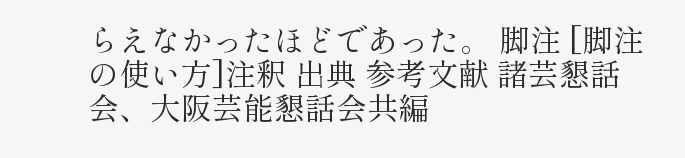らえなかったほどであった。 脚注 [脚注の使い方]注釈 出典 参考文献 諸芸懇話会、大阪芸能懇話会共編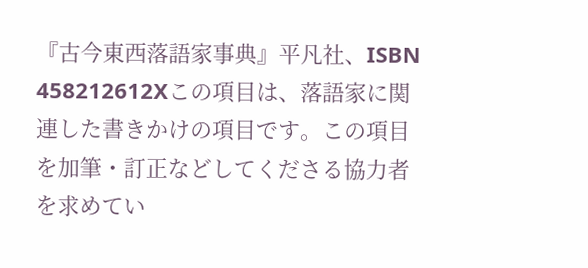『古今東西落語家事典』平凡社、ISBN 458212612Xこの項目は、落語家に関連した書きかけの項目です。この項目を加筆・訂正などしてくださる協力者を求めてい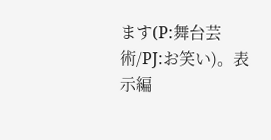ます(P:舞台芸術/PJ:お笑い)。表示編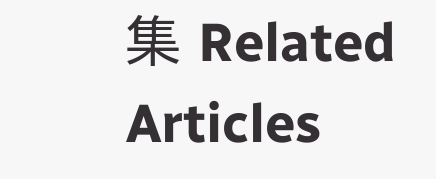集 Related Articles